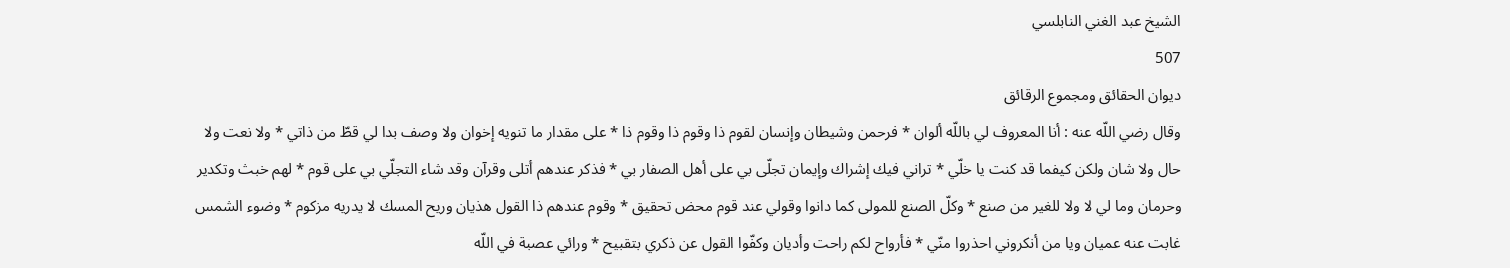الشيخ عبد الغني النابلسي
507
ديوان الحقائق ومجموع الرقائق
وقال رضي اللّه عنه : أنا المعروف لي باللّه ألوان * فرحمن وشيطان وإنسان لقوم ذا وقوم ذا وقوم ذا * على مقدار ما تنويه إخوان ولا وصف بدا لي قطّ من ذاتي * ولا نعت ولا حال ولا شان ولكن كيفما قد كنت يا خلّي * تراني فيك إشراك وإيمان تجلّى بي على أهل الصفار بي * فذكر عندهم أتلى وقرآن وقد شاء التجلّي بي على قوم * لهم خبث وتكدير وحرمان وما لي لا ولا للغير من صنع * وكلّ الصنع للمولى كما دانوا وقولي عند قوم محض تحقيق * وقوم عندهم ذا القول هذيان وريح المسك لا يدريه مزكوم * وضوء الشمس غابت عنه عميان ويا من أنكروني احذروا منّي * فأرواح لكم راحت وأديان وكفّوا القول عن ذكري بتقبيح * ورائي عصبة في اللّه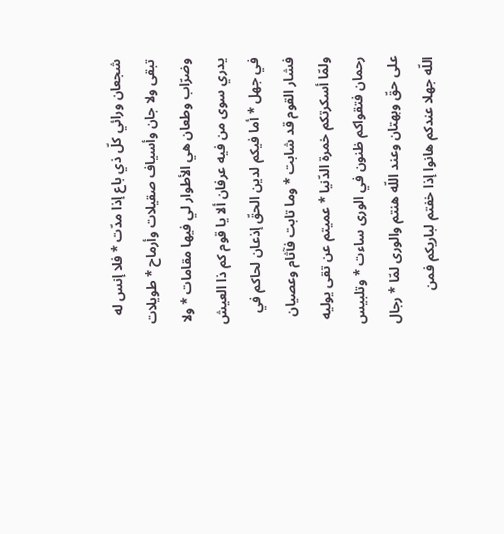شجعان ورائي كلّ ذي باع إذا مدّت * فلا إنس له تبقى ولا جان وأسياف صقيلات وأرماح * طويلات وضرّاب وطعان هي الأطوار لي فيها مقامات * ولا يدري سوى من فيه عرفان ألا يا قوم كم ذا العيش في جهل * أما فيكم لدين الحقّ إذعان لحاكم في فشار القوم قد شابت * وما تابت فآثام وعصيان ولمّا أسكرتكم خمرة الدّنيا * عميتم عن تقى يوليه رحمان فتقواكم ظنون في الورى ساءت * وتلبيس على حقّ وبهتان وعند اللّه هنتم والورى لمّا * رجال اللّه جهلا عندكم هانوا إذا خفتم لباريكم فمن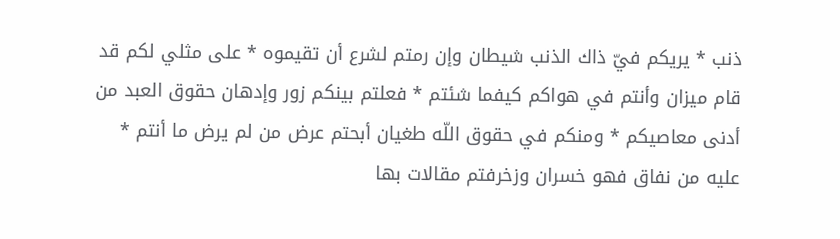ذنب * يريكم فيّ ذاك الذنب شيطان وإن رمتم لشرع أن تقيموه * على مثلي لكم قد قام ميزان وأنتم في هواكم كيفما شئتم * فعلتم بينكم زور وإدهان حقوق العبد من أدنى معاصيكم * ومنكم في حقوق اللّه طغيان أبحتم عرض من لم يرض ما أنتم * عليه من نفاق فهو خسران وزخرفتم مقالات بها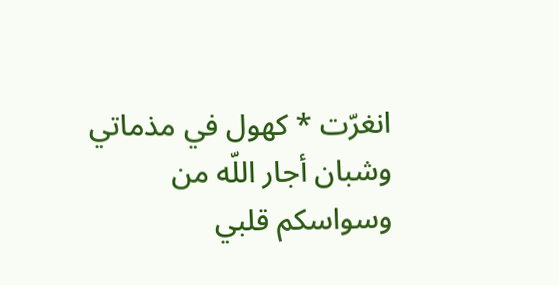انغرّت * كهول في مذماتي وشبان أجار اللّه من وسواسكم قلبي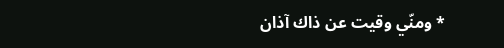* ومنّي وقيت عن ذاك آذان